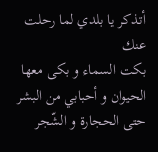أتذكر يا بلدي لما رحلت عنك
بكت السماء و بكى معها الحيوان و أحبابي من البشر حتى الحجارة و الشّجر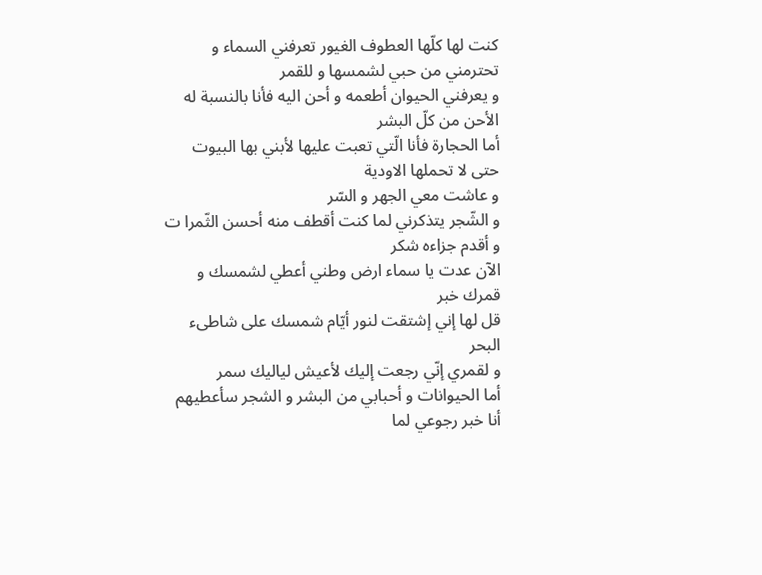كنت لها كلّها العطوف الغيور تعرفني السماء و تحترمني من حبي لشمسها و للقمر
و يعرفني الحيوان أطعمه و أحن اليه فأنا بالنسبة له الأحن من كلّ البشر
أما الحجارة فأنا الّتي تعبت عليها لأبني بها البيوت حتى لا تحملها الاودية
و عاشت معي الجهر و السّر
و الشّجر يتذكرني لما كنت أقطف منه أحسن الثّمرا ت و أقدم جزاءه شكر
الآن عدت يا سماء ارض وطني أعطي لشمسك و قمرك خبر
قل لها إني إشتقت لنور أيّام شمسك على شاطىء البحر
و لقمري إنّي رجعت إليك لأعيش لياليك سمر
أما الحيوانات و أحبابي من البشر و الشجر سأعطيهم أنا خبر رجوعي لما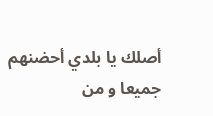أصلك يا بلدي أحضنهم جميعا و من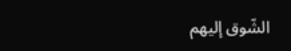الشّوق إليهم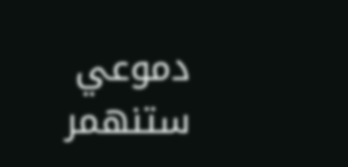دموعي ستنهمر